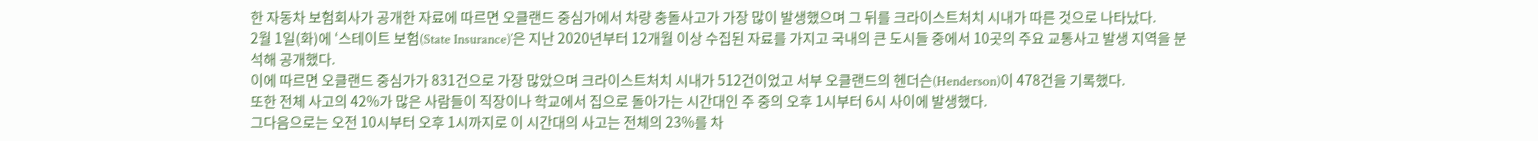한 자동차 보험회사가 공개한 자료에 따르면 오클랜드 중심가에서 차량 충돌사고가 가장 많이 발생했으며 그 뒤를 크라이스트처치 시내가 따른 것으로 나타났다.
2월 1일(화)에 ‘스테이트 보험(State Insurance)’은 지난 2020년부터 12개월 이상 수집된 자료를 가지고 국내의 큰 도시들 중에서 10곳의 주요 교통사고 발생 지역을 분석해 공개했다.
이에 따르면 오클랜드 중심가가 831건으로 가장 많았으며 크라이스트처치 시내가 512건이었고 서부 오클랜드의 헨더슨(Henderson)이 478건을 기록했다.
또한 전체 사고의 42%가 많은 사람들이 직장이나 학교에서 집으로 돌아가는 시간대인 주 중의 오후 1시부터 6시 사이에 발생했다.
그다음으로는 오전 10시부터 오후 1시까지로 이 시간대의 사고는 전체의 23%를 차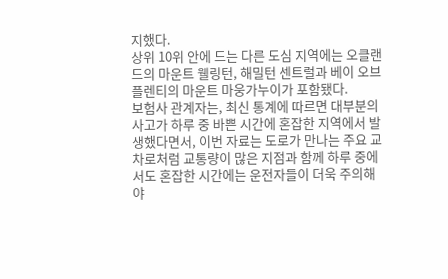지했다.
상위 10위 안에 드는 다른 도심 지역에는 오클랜드의 마운트 웰링턴, 해밀턴 센트럴과 베이 오브 플렌티의 마운트 마웅가누이가 포함됐다.
보험사 관계자는, 최신 통계에 따르면 대부분의 사고가 하루 중 바쁜 시간에 혼잡한 지역에서 발생했다면서, 이번 자료는 도로가 만나는 주요 교차로처럼 교통량이 많은 지점과 함께 하루 중에서도 혼잡한 시간에는 운전자들이 더욱 주의해야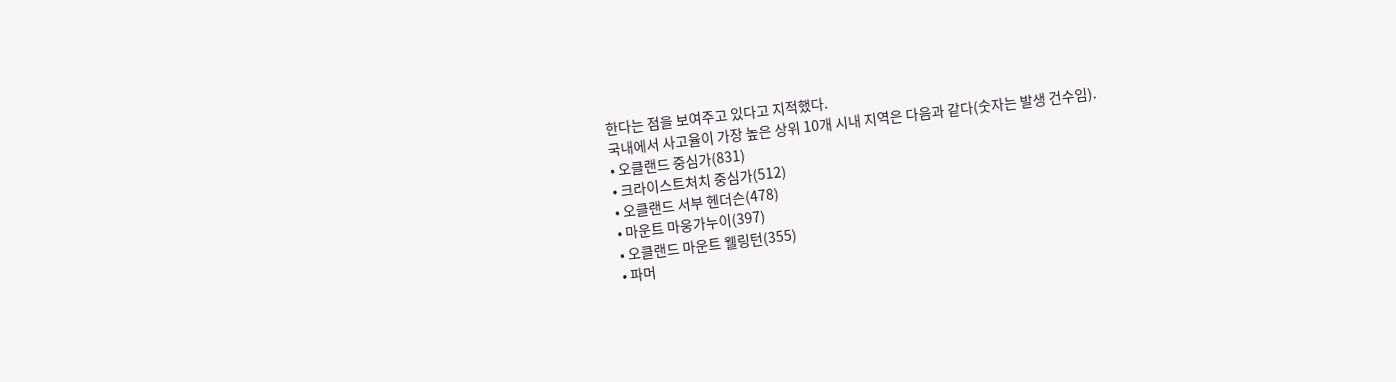한다는 점을 보여주고 있다고 지적했다.
국내에서 사고율이 가장 높은 상위 10개 시내 지역은 다음과 같다(숫자는 발생 건수임).
• 오클랜드 중심가(831)
• 크라이스트처치 중심가(512)
• 오클랜드 서부 헨더슨(478)
• 마운트 마웅가누이(397)
• 오클랜드 마운트 웰링턴(355)
• 파머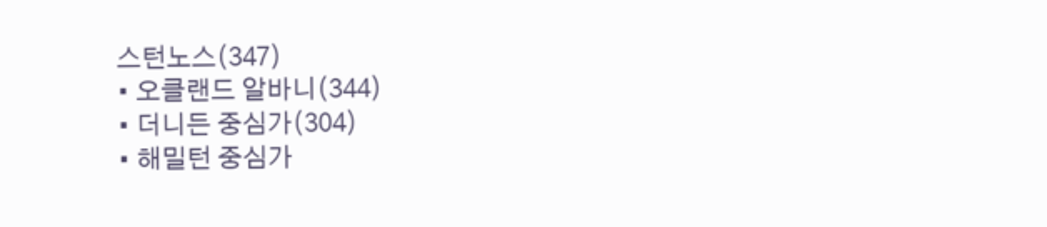스턴노스(347)
• 오클랜드 알바니(344)
• 더니든 중심가(304)
• 해밀턴 중심가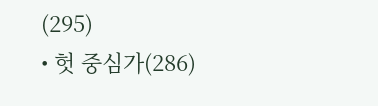(295)
• 헛 중심가(286)